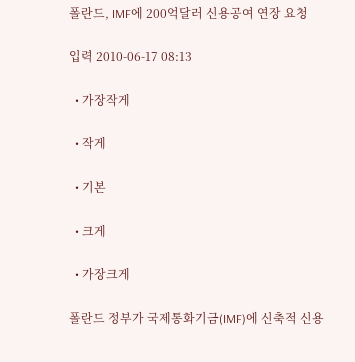폴란드, IMF에 200억달러 신용공여 연장 요청

입력 2010-06-17 08:13

  • 가장작게

  • 작게

  • 기본

  • 크게

  • 가장크게

폴란드 정부가 국제통화기금(IMF)에 신축적 신용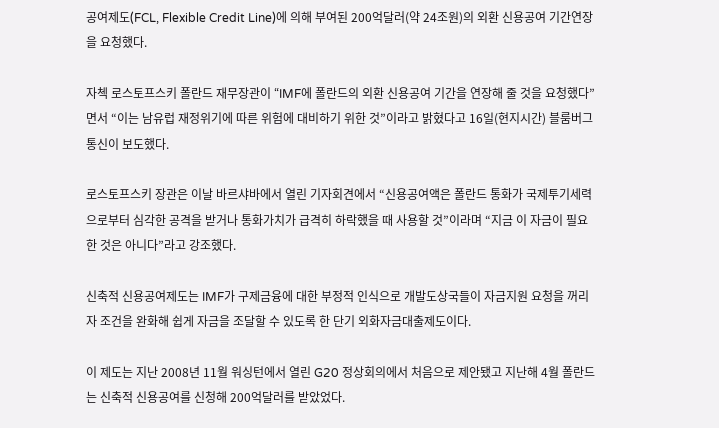공여제도(FCL, Flexible Credit Line)에 의해 부여된 200억달러(약 24조원)의 외환 신용공여 기간연장을 요청했다.

자첵 로스토프스키 폴란드 재무장관이 “IMF에 폴란드의 외환 신용공여 기간을 연장해 줄 것을 요청했다”면서 “이는 남유럽 재정위기에 따른 위험에 대비하기 위한 것”이라고 밝혔다고 16일(현지시간) 블룸버그통신이 보도했다.

로스토프스키 장관은 이날 바르샤바에서 열린 기자회견에서 “신용공여액은 폴란드 통화가 국제투기세력으로부터 심각한 공격을 받거나 통화가치가 급격히 하락했을 때 사용할 것”이라며 “지금 이 자금이 필요한 것은 아니다”라고 강조했다.

신축적 신용공여제도는 IMF가 구제금융에 대한 부정적 인식으로 개발도상국들이 자금지원 요청을 꺼리자 조건을 완화해 쉽게 자금을 조달할 수 있도록 한 단기 외화자금대출제도이다.

이 제도는 지난 2008년 11월 워싱턴에서 열린 G20 정상회의에서 처음으로 제안됐고 지난해 4월 폴란드는 신축적 신용공여를 신청해 200억달러를 받았었다.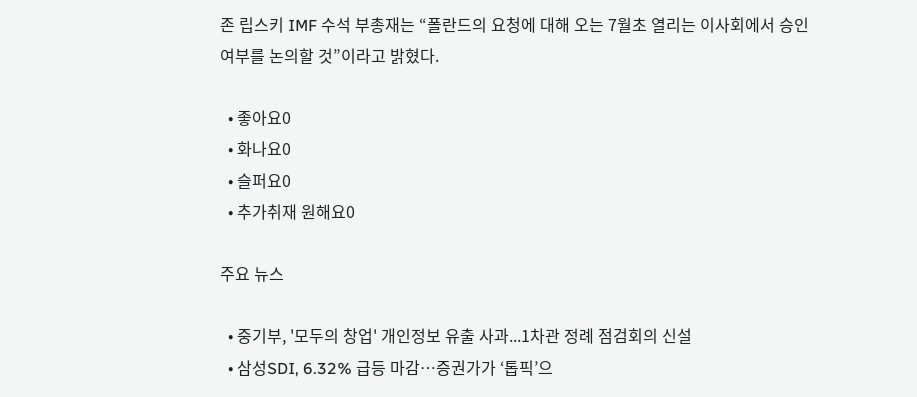존 립스키 IMF 수석 부총재는 “폴란드의 요청에 대해 오는 7월초 열리는 이사회에서 승인여부를 논의할 것”이라고 밝혔다.

  • 좋아요0
  • 화나요0
  • 슬퍼요0
  • 추가취재 원해요0

주요 뉴스

  • 중기부, '모두의 창업' 개인정보 유출 사과...1차관 정례 점검회의 신설
  • 삼성SDI, 6.32% 급등 마감⋯증권가가 ‘톱픽’으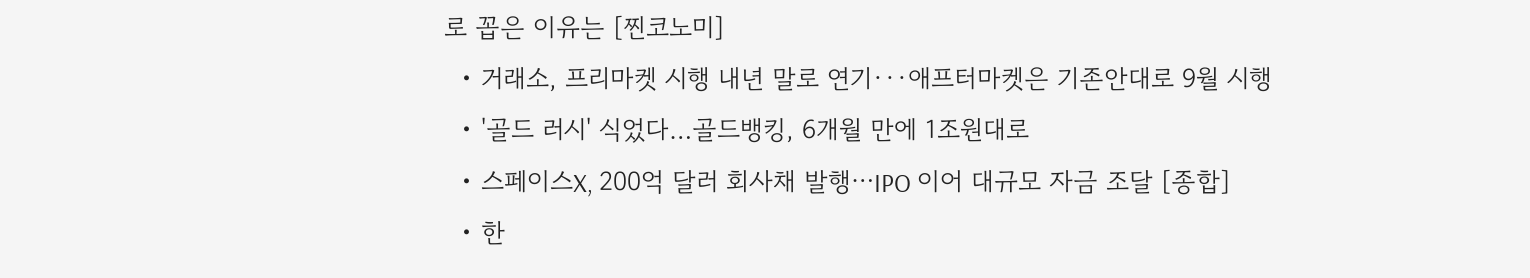로 꼽은 이유는 [찐코노미]
  • 거래소, 프리마켓 시행 내년 말로 연기···애프터마켓은 기존안대로 9월 시행
  • '골드 러시' 식었다…골드뱅킹, 6개월 만에 1조원대로
  • 스페이스X, 200억 달러 회사채 발행⋯IPO 이어 대규모 자금 조달 [종합]
  • 한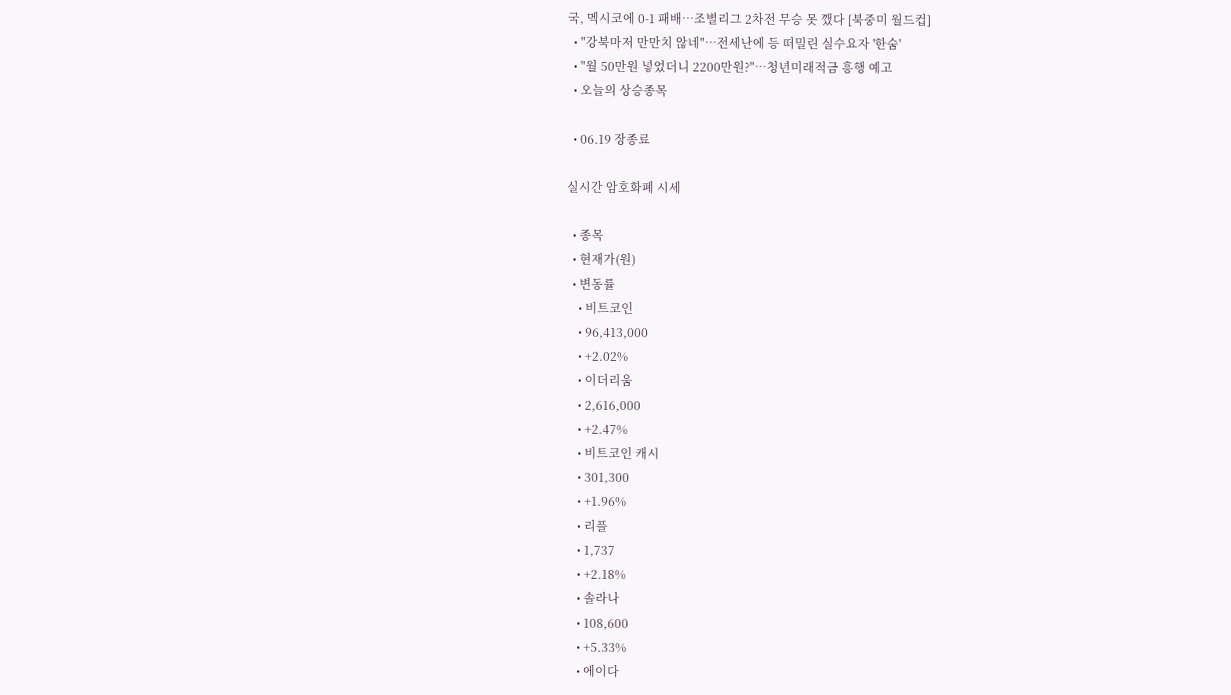국, 멕시코에 0-1 패배⋯조별리그 2차전 무승 못 깼다 [북중미 월드컵]
  • "강북마저 만만치 않네"⋯전세난에 등 떠밀린 실수요자 '한숨'
  • "월 50만원 넣었더니 2200만원?"…청년미래적금 흥행 예고
  • 오늘의 상승종목

  • 06.19 장종료

실시간 암호화폐 시세

  • 종목
  • 현재가(원)
  • 변동률
    • 비트코인
    • 96,413,000
    • +2.02%
    • 이더리움
    • 2,616,000
    • +2.47%
    • 비트코인 캐시
    • 301,300
    • +1.96%
    • 리플
    • 1,737
    • +2.18%
    • 솔라나
    • 108,600
    • +5.33%
    • 에이다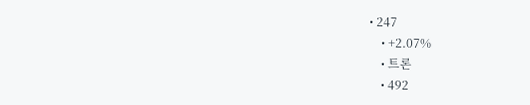• 247
    • +2.07%
    • 트론
    • 492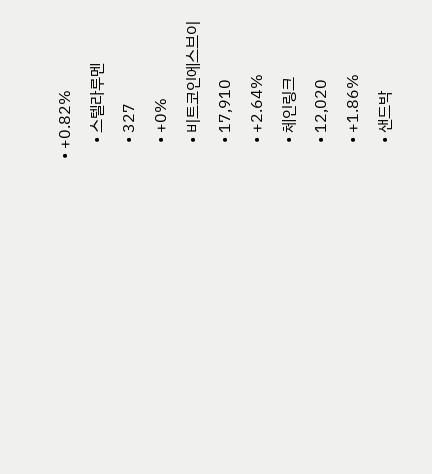• +0.82%
    • 스텔라루멘
    • 327
    • +0%
    • 비트코인에스브이
    • 17,910
    • +2.64%
    • 체인링크
    • 12,020
    • +1.86%
    • 샌드박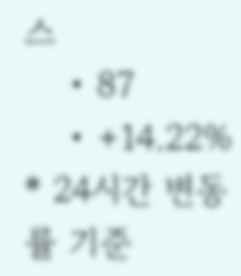스
    • 87
    • +14.22%
* 24시간 변동률 기준